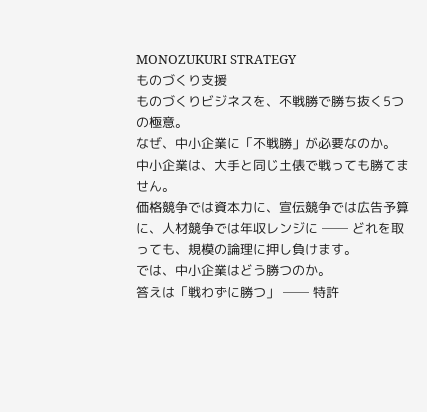MONOZUKURI STRATEGY
ものづくり支援
ものづくりビジネスを、不戦勝で勝ち抜く5つの極意。
なぜ、中小企業に「不戦勝」が必要なのか。
中小企業は、大手と同じ土俵で戦っても勝てません。
価格競争では資本力に、宣伝競争では広告予算に、人材競争では年収レンジに ── どれを取っても、規模の論理に押し負けます。
では、中小企業はどう勝つのか。
答えは「戦わずに勝つ」 ── 特許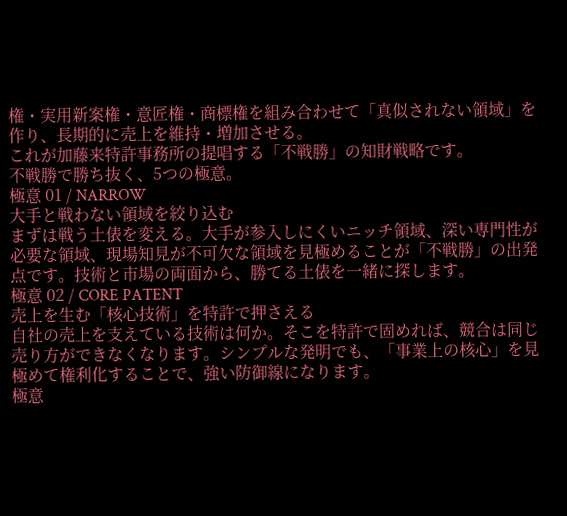権・実用新案権・意匠権・商標権を組み合わせて「真似されない領域」を作り、長期的に売上を維持・増加させる。
これが加藤来特許事務所の提唱する「不戦勝」の知財戦略です。
不戦勝で勝ち抜く、5つの極意。
極意 01 / NARROW
大手と戦わない領域を絞り込む
まずは戦う土俵を変える。大手が参入しにくいニッチ領域、深い専門性が必要な領域、現場知見が不可欠な領域を見極めることが「不戦勝」の出発点です。技術と市場の両面から、勝てる土俵を一緒に探します。
極意 02 / CORE PATENT
売上を生む「核心技術」を特許で押さえる
自社の売上を支えている技術は何か。そこを特許で固めれば、競合は同じ売り方ができなくなります。シンプルな発明でも、「事業上の核心」を見極めて権利化することで、強い防御線になります。
極意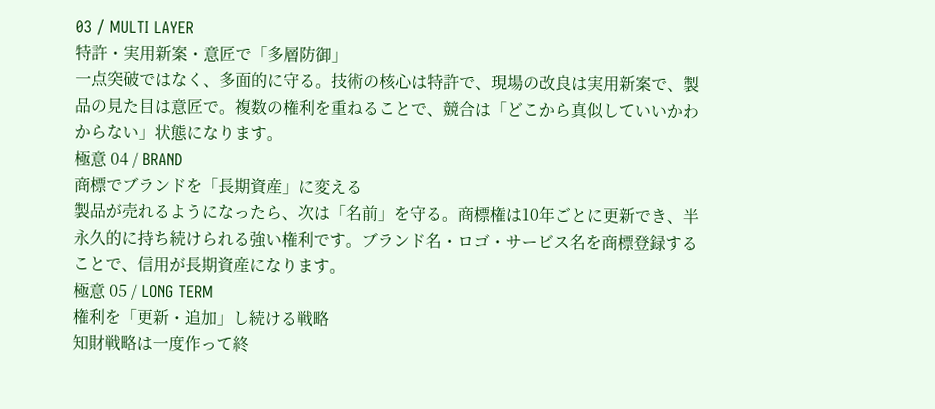03 / MULTI LAYER
特許・実用新案・意匠で「多層防御」
一点突破ではなく、多面的に守る。技術の核心は特許で、現場の改良は実用新案で、製品の見た目は意匠で。複数の権利を重ねることで、競合は「どこから真似していいかわからない」状態になります。
極意 04 / BRAND
商標でブランドを「長期資産」に変える
製品が売れるようになったら、次は「名前」を守る。商標権は10年ごとに更新でき、半永久的に持ち続けられる強い権利です。ブランド名・ロゴ・サービス名を商標登録することで、信用が長期資産になります。
極意 05 / LONG TERM
権利を「更新・追加」し続ける戦略
知財戦略は一度作って終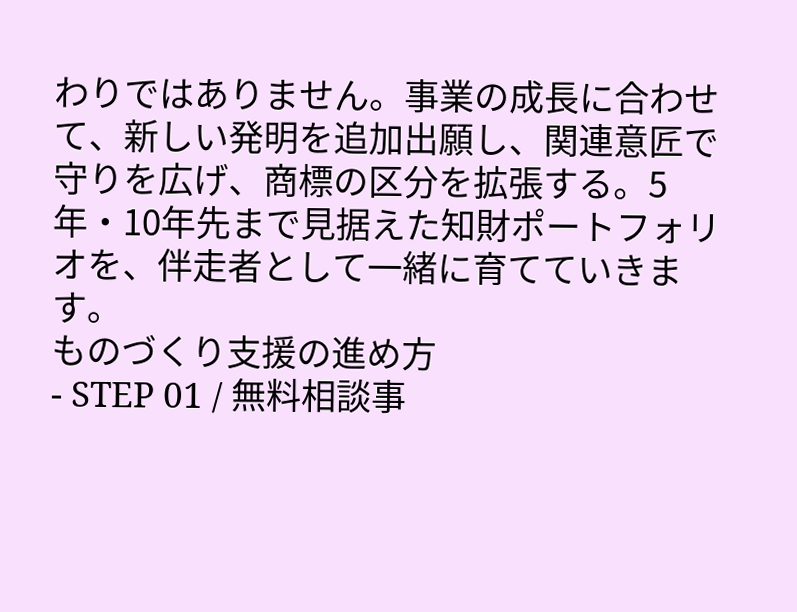わりではありません。事業の成長に合わせて、新しい発明を追加出願し、関連意匠で守りを広げ、商標の区分を拡張する。5年・10年先まで見据えた知財ポートフォリオを、伴走者として一緒に育てていきます。
ものづくり支援の進め方
- STEP 01 / 無料相談事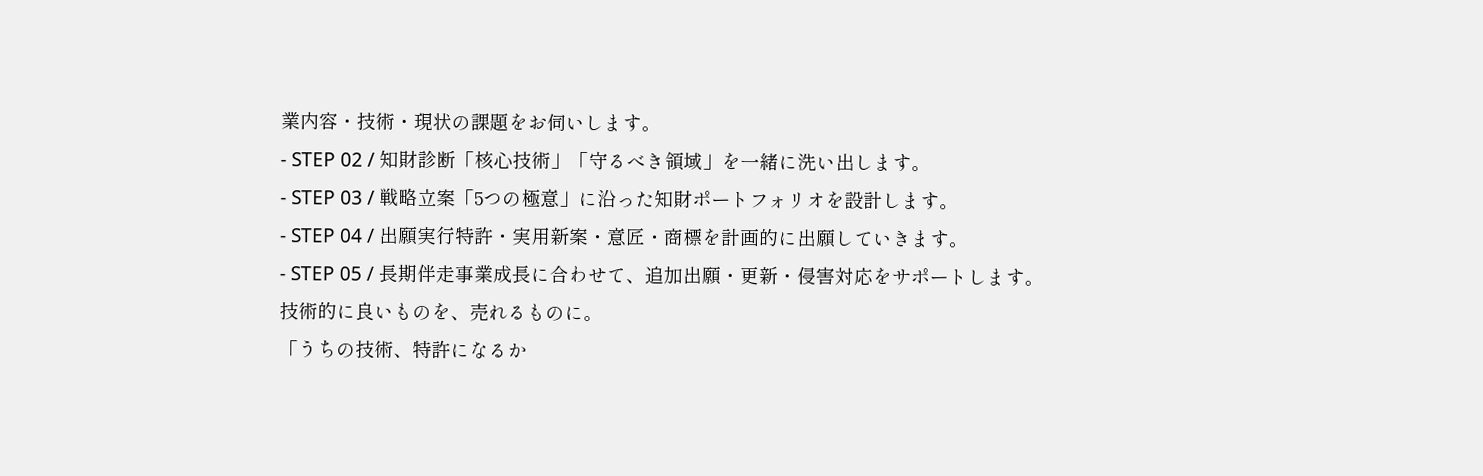業内容・技術・現状の課題をお伺いします。
- STEP 02 / 知財診断「核心技術」「守るべき領域」を一緒に洗い出します。
- STEP 03 / 戦略立案「5つの極意」に沿った知財ポートフォリオを設計します。
- STEP 04 / 出願実行特許・実用新案・意匠・商標を計画的に出願していきます。
- STEP 05 / 長期伴走事業成長に合わせて、追加出願・更新・侵害対応をサポートします。
技術的に良いものを、売れるものに。
「うちの技術、特許になるか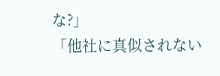な?」
「他社に真似されない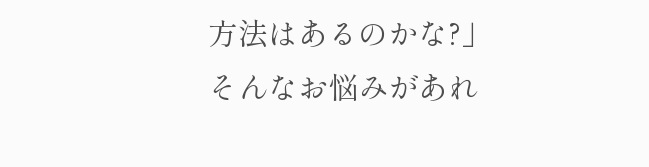方法はあるのかな?」
そんなお悩みがあれ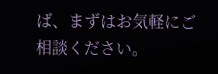ば、まずはお気軽にご相談ください。